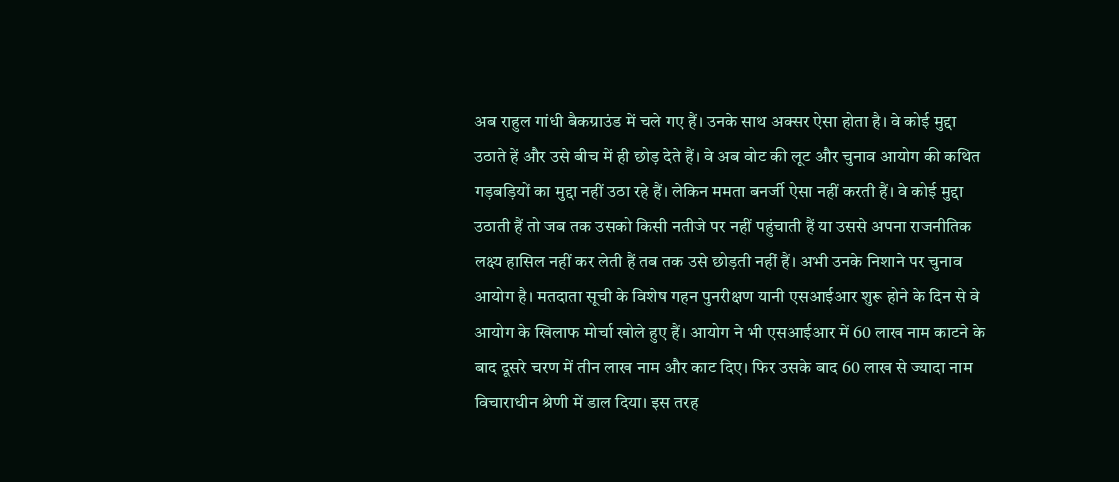अब राहुल गांधी बैकग्राउंड में चले गए हैं। उनके साथ अक्सर ऐसा होता है। वे कोई मुद्दा उठाते हें और उसे बीच में ही छोड़ देते हैं। वे अब वोट की लूट और चुनाव आयोग की कथित गड़बड़ियों का मुद्दा नहीं उठा रहे हैं। लेकिन ममता बनर्जी ऐसा नहीं करती हैं। वे कोई मुद्दा उठाती हैं तो जब तक उसको किसी नतीजे पर नहीं पहुंचाती हैं या उससे अपना राजनीतिक लक्ष्य हासिल नहीं कर लेती हैं तब तक उसे छोड़ती नहीं हैं। अभी उनके निशाने पर चुनाव आयोग है। मतदाता सूची के विशेष गहन पुनरीक्षण यानी एसआईआर शुरू होने के दिन से वे आयोग के खिलाफ मोर्चा खोले हुए हैं। आयोग ने भी एसआईआर में 60 लाख नाम काटने के बाद दूसरे चरण में तीन लाख नाम और काट दिए। फिर उसके बाद 60 लाख से ज्यादा नाम विचाराधीन श्रेणी में डाल दिया। इस तरह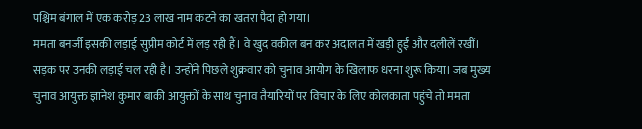पश्चिम बंगाल में एक करोड़ 23 लाख नाम कटने का खतरा पैदा हो गया।
ममता बनर्जी इसकी लड़ाई सुप्रीम कोर्ट में लड़ रही हैं। वे खुद वकील बन कर अदालत में खड़ी हुईं और दलीलें रखीं। सड़क पर उनकी लड़ाई चल रही है। उन्होंने पिछले शुक्रवार को चुनाव आयोग के खिलाफ धरना शुरू किया। जब मुख्य चुनाव आयुक्त ज्ञानेश कुमार बाकी आयुक्तों के साथ चुनाव तैयारियों पर विचार के लिए कोलकाता पहुंचे तो ममता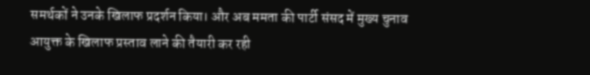समर्थकों ने उनके खिलाफ प्रदर्शन किया। और अब ममता की पार्टी संसद में मुख्य चुनाव आयुक्त के खिलाफ प्रस्ताव लाने की तैयारी कर रही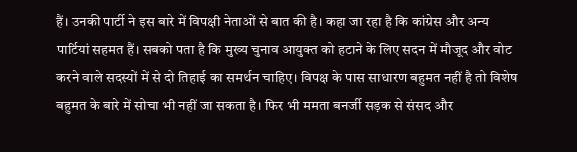हैं। उनकी पार्टी ने इस बारे में विपक्षी नेताओं से बात की है। कहा जा रहा है कि कांग्रेस और अन्य पार्टियां सहमत हैं। सबको पता है कि मुख्य चुनाव आयुक्त को हटाने के लिए सदन में मौजूद और वोट करने वाले सदस्यों में से दो तिहाई का समर्थन चाहिए। विपक्ष के पास साधारण बहुमत नहीं है तो विशेष बहुमत के बारे में सोचा भी नहीं जा सकता है। फिर भी ममता बनर्जी सड़क से संसद और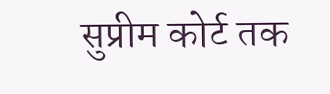सुप्रीम कोर्ट तक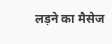लड़ने का मैसेज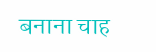बनाना चाह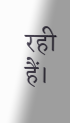रही हैं।